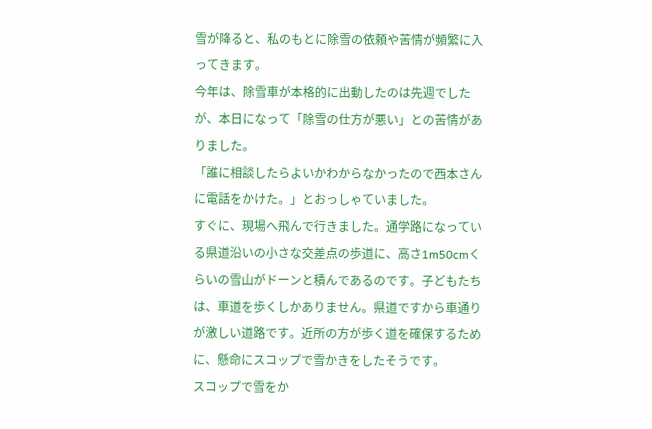雪が降ると、私のもとに除雪の依頼や苦情が頻繁に入ってきます。
今年は、除雪車が本格的に出動したのは先週でしたが、本日になって「除雪の仕方が悪い」との苦情がありました。
「誰に相談したらよいかわからなかったので西本さんに電話をかけた。」とおっしゃていました。
すぐに、現場へ飛んで行きました。通学路になっている県道沿いの小さな交差点の歩道に、高さ1m50cmくらいの雪山がドーンと積んであるのです。子どもたちは、車道を歩くしかありません。県道ですから車通りが激しい道路です。近所の方が歩く道を確保するために、懸命にスコップで雪かきをしたそうです。
スコップで雪をか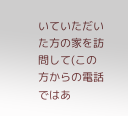いていただいた方の家を訪問して(この方からの電話ではあ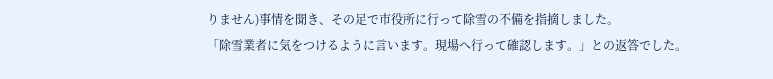りません)事情を聞き、その足で市役所に行って除雪の不備を指摘しました。
「除雪業者に気をつけるように言います。現場へ行って確認します。」との返答でした。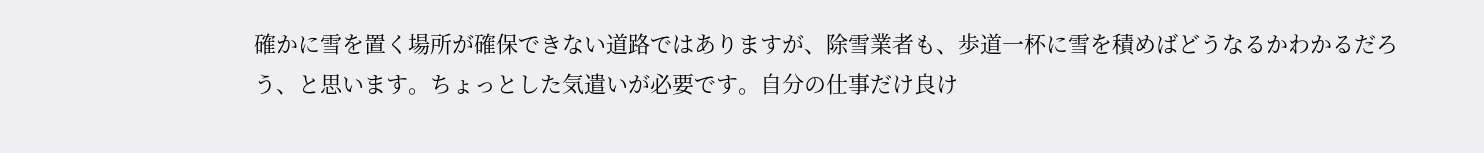確かに雪を置く場所が確保できない道路ではありますが、除雪業者も、歩道一杯に雪を積めばどうなるかわかるだろう、と思います。ちょっとした気遣いが必要です。自分の仕事だけ良け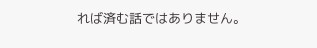れば済む話ではありません。